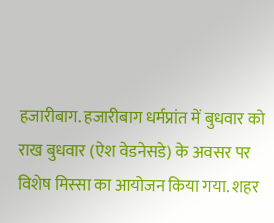हजारीबाग. हजारीबाग धर्मप्रांत में बुधवार को राख बुधवार (ऐश वेडनेसडे) के अवसर पर विशेष मिस्सा का आयोजन किया गया. शहर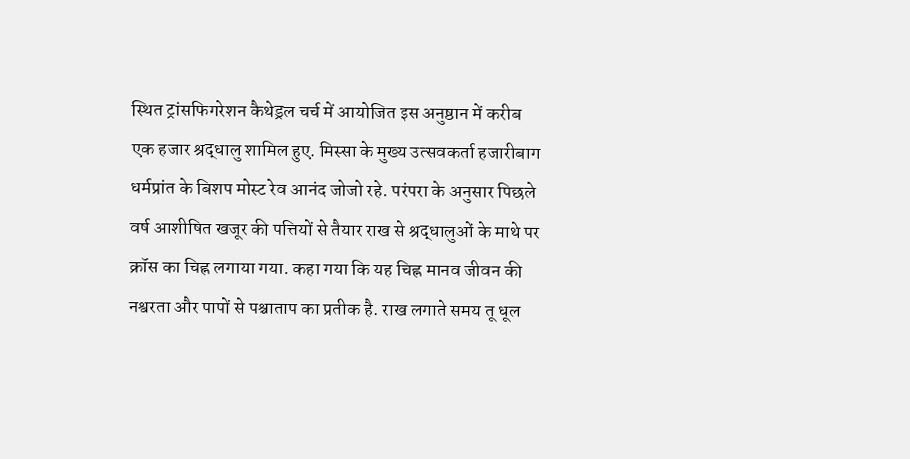स्थित ट्रांसफिगरेशन कैथेड्रल चर्च में आयोजित इस अनुष्ठान में करीब एक हजार श्रद्धालु शामिल हुए. मिस्सा के मुख्य उत्सवकर्ता हजारीबाग धर्मप्रांत के बिशप मोस्ट रेव आनंद जोजो रहे. परंपरा के अनुसार पिछले वर्ष आशीषित खजूर की पत्तियों से तैयार राख से श्रद्धालुओं के माथे पर क्रॉस का चिह्न लगाया गया. कहा गया कि यह चिह्न मानव जीवन की नश्वरता और पापों से पश्चाताप का प्रतीक है. राख लगाते समय तू धूल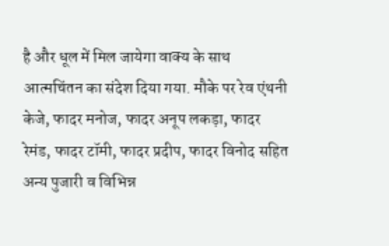है और धूल में मिल जायेगा वाक्य के साथ आत्मचिंतन का संदेश दिया गया. मौके पर रेव एंथनी केजे, फादर मनोज, फादर अनूप लकड़ा, फादर रेमंड, फादर टॉमी, फादर प्रदीप, फादर विनोद सहित अन्य पुजारी व विभिन्न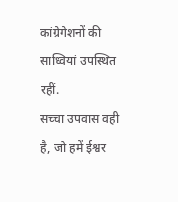कांग्रेगेशनों की साध्वियां उपस्थित रहीं.
सच्चा उपवास वही है, जो हमें ईश्वर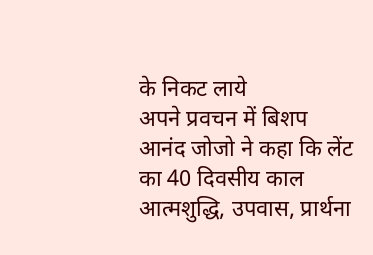के निकट लाये
अपने प्रवचन में बिशप आनंद जोजो ने कहा कि लेंट का 40 दिवसीय काल आत्मशुद्धि, उपवास, प्रार्थना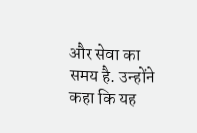और सेवा का समय है. उन्होंने कहा कि यह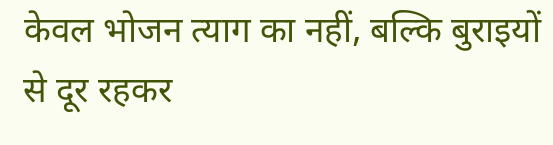केवल भोजन त्याग का नहीं, बल्कि बुराइयों से दूर रहकर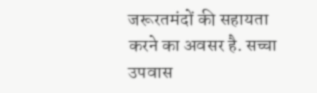जरूरतमंदों की सहायता करने का अवसर है. सच्चा उपवास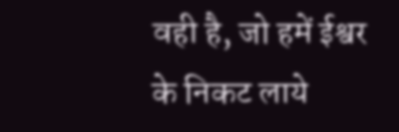वही है, जो हमें ईश्वर के निकट लाये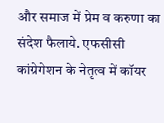और समाज में प्रेम व करुणा का संदेश फैलाये. एफसीसी कांग्रेगेशन के नेतृत्व में कॉयर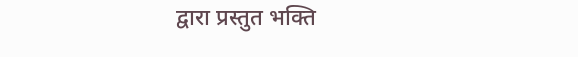द्वारा प्रस्तुत भक्ति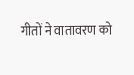गीतों ने वातावरण को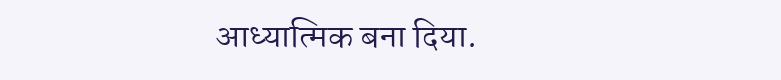आध्यात्मिक बना दिया.